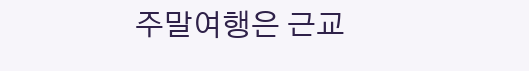주말여행은 근교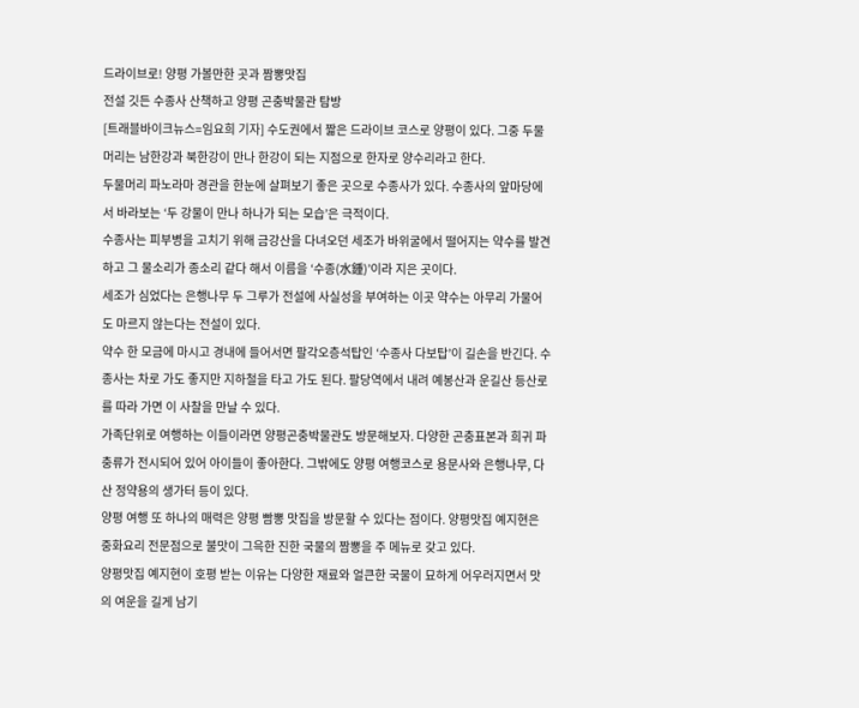드라이브로! 양평 가볼만한 곳과 짬뽕맛집
전설 깃든 수종사 산책하고 양평 곤충박물관 탐방
[트래블바이크뉴스=임요희 기자] 수도권에서 짧은 드라이브 코스로 양평이 있다. 그중 두물머리는 남한강과 북한강이 만나 한강이 되는 지점으로 한자로 양수리라고 한다.
두물머리 파노라마 경관을 한눈에 살펴보기 좋은 곳으로 수종사가 있다. 수종사의 앞마당에서 바라보는 ‘두 강물이 만나 하나가 되는 모습’은 극적이다.
수종사는 피부병을 고치기 위해 금강산을 다녀오던 세조가 바위굴에서 떨어지는 약수를 발견하고 그 물소리가 종소리 같다 해서 이름을 ‘수종(水鍾)’이라 지은 곳이다.
세조가 심었다는 은행나무 두 그루가 전설에 사실성을 부여하는 이곳 약수는 아무리 가물어도 마르지 않는다는 전설이 있다.
약수 한 모금에 마시고 경내에 들어서면 팔각오층석탑인 ‘수종사 다보탑’이 길손을 반긴다. 수종사는 차로 가도 좋지만 지하철을 타고 가도 된다. 팔당역에서 내려 예봉산과 운길산 등산로를 따라 가면 이 사찰을 만날 수 있다.
가족단위로 여행하는 이들이라면 양평곤충박물관도 방문해보자. 다양한 곤충표본과 희귀 파충류가 전시되어 있어 아이들이 좋아한다. 그밖에도 양평 여행코스로 용문사와 은행나무, 다산 정약용의 생가터 등이 있다.
양평 여행 또 하나의 매력은 양평 빰뽕 맛집을 방문할 수 있다는 점이다. 양평맛집 예지현은 중화요리 전문점으로 불맛이 그윽한 진한 국물의 짬뽕을 주 메뉴로 갖고 있다.
양평맛집 예지현이 호평 받는 이유는 다양한 재료와 얼큰한 국물이 묘하게 어우러지면서 맛의 여운을 길게 남기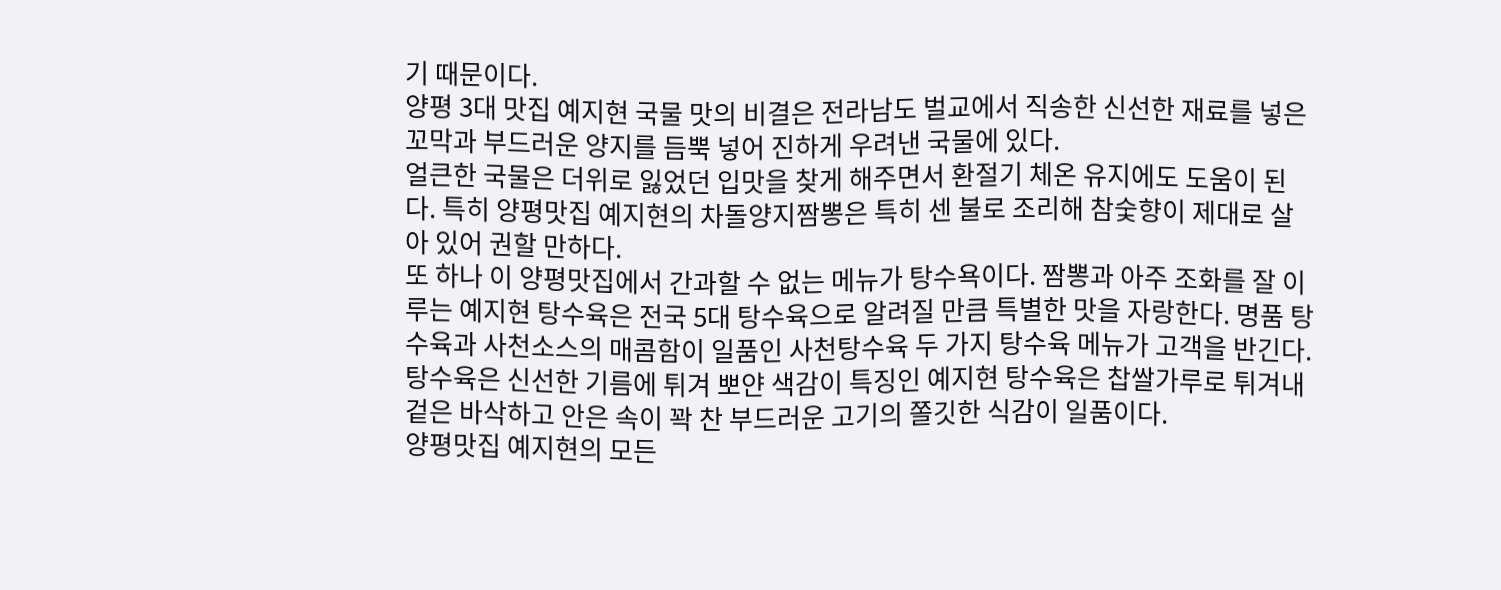기 때문이다.
양평 3대 맛집 예지현 국물 맛의 비결은 전라남도 벌교에서 직송한 신선한 재료를 넣은 꼬막과 부드러운 양지를 듬뿍 넣어 진하게 우려낸 국물에 있다.
얼큰한 국물은 더위로 잃었던 입맛을 찾게 해주면서 환절기 체온 유지에도 도움이 된다. 특히 양평맛집 예지현의 차돌양지짬뽕은 특히 센 불로 조리해 참숯향이 제대로 살아 있어 권할 만하다.
또 하나 이 양평맛집에서 간과할 수 없는 메뉴가 탕수욕이다. 짬뽕과 아주 조화를 잘 이루는 예지현 탕수육은 전국 5대 탕수육으로 알려질 만큼 특별한 맛을 자랑한다. 명품 탕수육과 사천소스의 매콤함이 일품인 사천탕수육 두 가지 탕수육 메뉴가 고객을 반긴다.
탕수육은 신선한 기름에 튀겨 뽀얀 색감이 특징인 예지현 탕수육은 찹쌀가루로 튀겨내 겉은 바삭하고 안은 속이 꽉 찬 부드러운 고기의 쫄깃한 식감이 일품이다.
양평맛집 예지현의 모든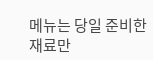메뉴는 당일 준비한 재료만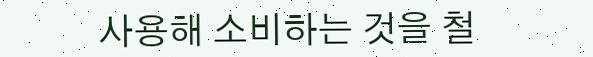사용해 소비하는 것을 철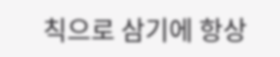칙으로 삼기에 항상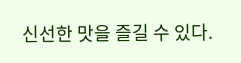신선한 맛을 즐길 수 있다.